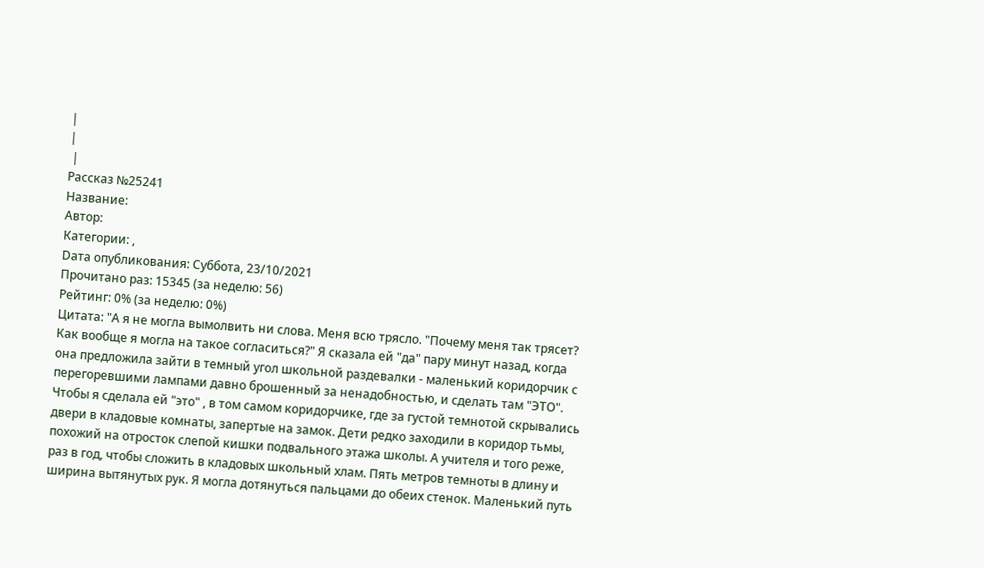|
|
 |
Рассказ №25241
Название:
Автор:
Категории: ,
Dата опубликования: Суббота, 23/10/2021
Прочитано раз: 15345 (за неделю: 56)
Рейтинг: 0% (за неделю: 0%)
Цитата: "А я не могла вымолвить ни слова. Меня всю трясло. "Почему меня так трясет? Как вообще я могла на такое согласиться?" Я сказала ей "да" пару минут назад, когда она предложила зайти в темный угол школьной раздевалки - маленький коридорчик с перегоревшими лампами давно брошенный за ненадобностью, и сделать там "ЭТО". Чтобы я сделала ей "это" , в том самом коридорчике, где за густой темнотой скрывались двери в кладовые комнаты, запертые на замок. Дети редко заходили в коридор тьмы, похожий на отросток слепой кишки подвального этажа школы. А учителя и того реже, раз в год, чтобы сложить в кладовых школьный хлам. Пять метров темноты в длину и ширина вытянутых рук. Я могла дотянуться пальцами до обеих стенок. Маленький путь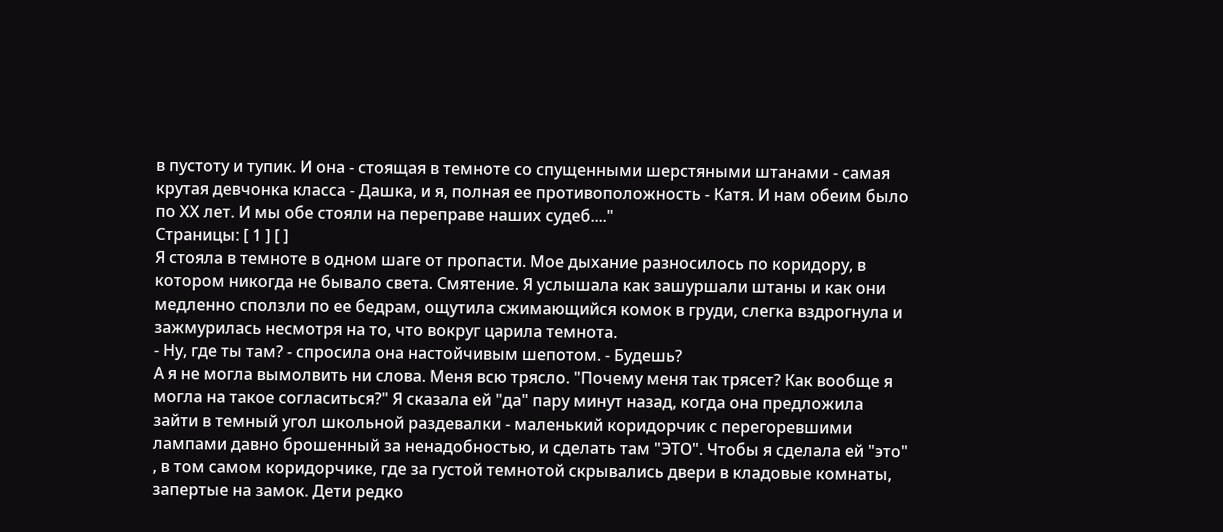в пустоту и тупик. И она - стоящая в темноте со спущенными шерстяными штанами - самая крутая девчонка класса - Дашка, и я, полная ее противоположность - Катя. И нам обеим было по ХХ лет. И мы обе стояли на переправе наших судеб...."
Страницы: [ 1 ] [ ]
Я стояла в темноте в одном шаге от пропасти. Мое дыхание разносилось по коридору, в котором никогда не бывало света. Смятение. Я услышала как зашуршали штаны и как они медленно сползли по ее бедрам, ощутила сжимающийся комок в груди, слегка вздрогнула и зажмурилась несмотря на то, что вокруг царила темнота.
- Ну, где ты там? - спросила она настойчивым шепотом. - Будешь?
А я не могла вымолвить ни слова. Меня всю трясло. "Почему меня так трясет? Как вообще я могла на такое согласиться?" Я сказала ей "да" пару минут назад, когда она предложила зайти в темный угол школьной раздевалки - маленький коридорчик с перегоревшими лампами давно брошенный за ненадобностью, и сделать там "ЭТО". Чтобы я сделала ей "это" , в том самом коридорчике, где за густой темнотой скрывались двери в кладовые комнаты, запертые на замок. Дети редко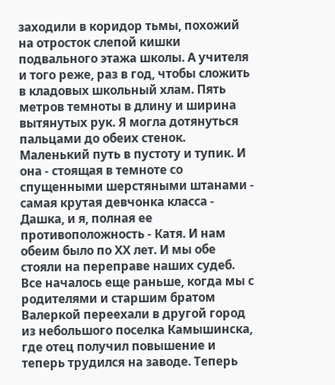заходили в коридор тьмы, похожий на отросток слепой кишки подвального этажа школы. А учителя и того реже, раз в год, чтобы сложить в кладовых школьный хлам. Пять метров темноты в длину и ширина вытянутых рук. Я могла дотянуться пальцами до обеих стенок. Маленький путь в пустоту и тупик. И она - стоящая в темноте со спущенными шерстяными штанами - самая крутая девчонка класса - Дашка, и я, полная ее противоположность - Катя. И нам обеим было по ХХ лет. И мы обе стояли на переправе наших судеб.
Все началось еще раньше, когда мы с родителями и старшим братом Валеркой переехали в другой город из небольшого поселка Камышинска, где отец получил повышение и теперь трудился на заводе. Теперь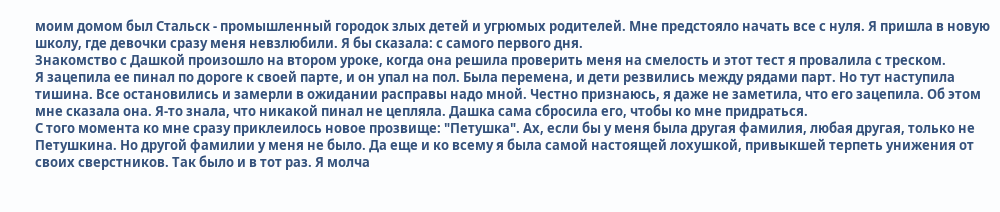моим домом был Стальск - промышленный городок злых детей и угрюмых родителей. Мне предстояло начать все с нуля. Я пришла в новую школу, где девочки сразу меня невзлюбили. Я бы сказала: с самого первого дня.
Знакомство с Дашкой произошло на втором уроке, когда она решила проверить меня на смелость и этот тест я провалила с треском.
Я зацепила ее пинал по дороге к своей парте, и он упал на пол. Была перемена, и дети резвились между рядами парт. Но тут наступила тишина. Все остановились и замерли в ожидании расправы надо мной. Честно признаюсь, я даже не заметила, что его зацепила. Об этом мне сказала она. Я-то знала, что никакой пинал не цепляла. Дашка сама сбросила его, чтобы ко мне придраться.
С того момента ко мне сразу приклеилось новое прозвище: "Петушка". Ах, если бы у меня была другая фамилия, любая другая, только не Петушкина. Но другой фамилии у меня не было. Да еще и ко всему я была самой настоящей лохушкой, привыкшей терпеть унижения от своих сверстников. Так было и в тот раз. Я молча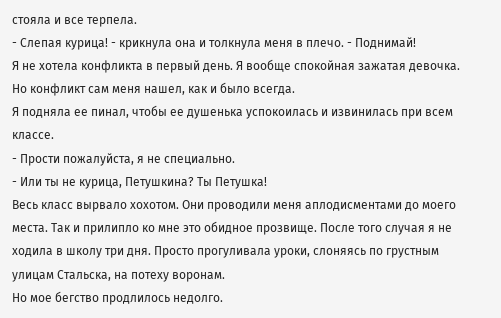стояла и все терпела.
- Слепая курица! - крикнула она и толкнула меня в плечо. - Поднимай!
Я не хотела конфликта в первый день. Я вообще спокойная зажатая девочка. Но конфликт сам меня нашел, как и было всегда.
Я подняла ее пинал, чтобы ее душенька успокоилась и извинилась при всем классе.
- Прости пожалуйста, я не специально.
- Или ты не курица, Петушкина? Ты Петушка!
Весь класс вырвало хохотом. Они проводили меня аплодисментами до моего места. Так и прилипло ко мне это обидное прозвище. После того случая я не ходила в школу три дня. Просто прогуливала уроки, слоняясь по грустным улицам Стальска, на потеху воронам.
Но мое бегство продлилось недолго.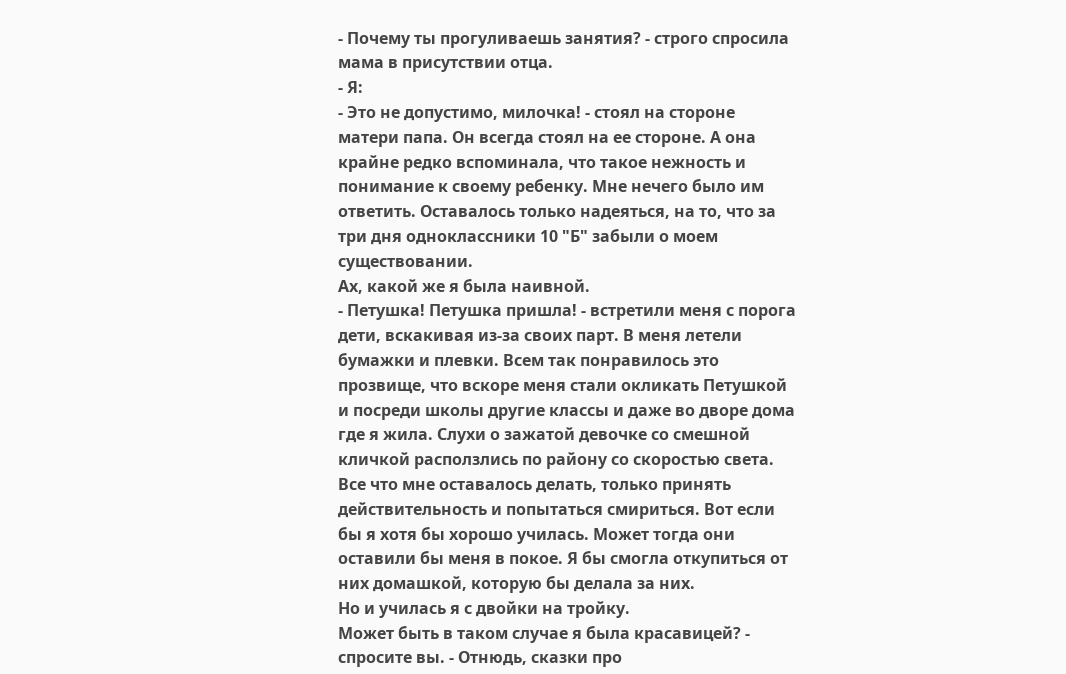- Почему ты прогуливаешь занятия? - строго спросила мама в присутствии отца.
- Я:
- Это не допустимо, милочка! - стоял на стороне матери папа. Он всегда стоял на ее стороне. А она крайне редко вспоминала, что такое нежность и понимание к своему ребенку. Мне нечего было им ответить. Оставалось только надеяться, на то, что за три дня одноклассники 10 "Б" забыли о моем существовании.
Ах, какой же я была наивной.
- Петушка! Петушка пришла! - встретили меня с порога дети, вскакивая из-за своих парт. В меня летели бумажки и плевки. Всем так понравилось это прозвище, что вскоре меня стали окликать Петушкой и посреди школы другие классы и даже во дворе дома где я жила. Слухи о зажатой девочке со смешной кличкой расползлись по району со скоростью света. Все что мне оставалось делать, только принять действительность и попытаться смириться. Вот если бы я хотя бы хорошо училась. Может тогда они оставили бы меня в покое. Я бы смогла откупиться от них домашкой, которую бы делала за них.
Но и училась я с двойки на тройку.
Может быть в таком случае я была красавицей? - спросите вы. - Отнюдь, сказки про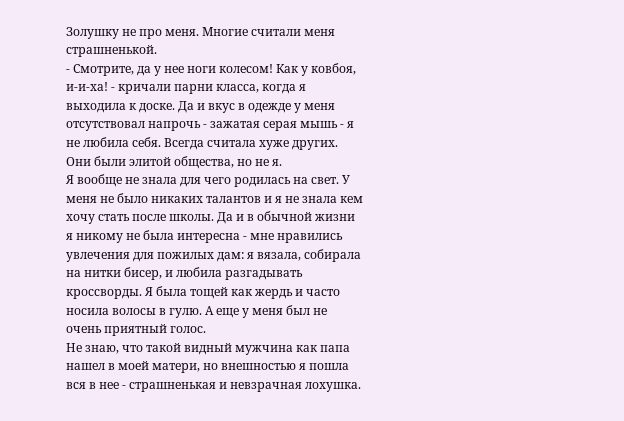Золушку не про меня. Многие считали меня страшненькой.
- Смотрите, да у нее ноги колесом! Как у ковбоя, и-и-ха! - кричали парни класса, когда я выходила к доске. Да и вкус в одежде у меня отсутствовал напрочь - зажатая серая мышь - я не любила себя. Всегда считала хуже других. Они были элитой общества, но не я.
Я вообще не знала для чего родилась на свет. У меня не было никаких талантов и я не знала кем хочу стать после школы. Да и в обычной жизни я никому не была интересна - мне нравились увлечения для пожилых дам: я вязала, собирала на нитки бисер, и любила разгадывать кроссворды. Я была тощей как жердь и часто носила волосы в гулю. А еще у меня был не очень приятный голос.
Не знаю, что такой видный мужчина как папа нашел в моей матери, но внешностью я пошла вся в нее - страшненькая и невзрачная лохушка.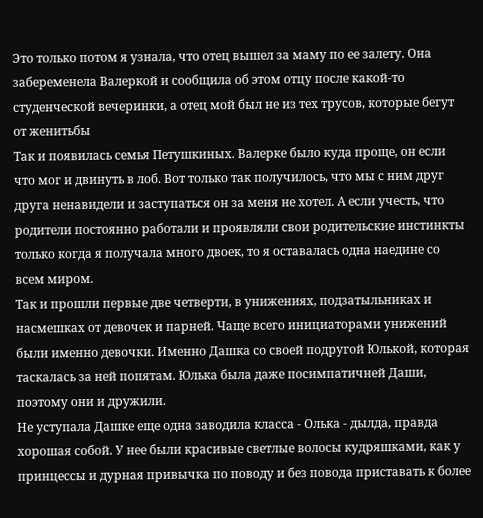Это только потом я узнала, что отец вышел за маму по ее залету. Она забеременела Валеркой и сообщила об этом отцу после какой-то студенческой вечеринки, а отец мой был не из тех трусов, которые бегут от женитьбы
Так и появилась семья Петушкиных. Валерке было куда проще, он если что мог и двинуть в лоб. Вот только так получилось, что мы с ним друг друга ненавидели и заступаться он за меня не хотел. А если учесть, что родители постоянно работали и проявляли свои родительские инстинкты только когда я получала много двоек, то я оставалась одна наедине со всем миром.
Так и прошли первые две четверти, в унижениях, подзатыльниках и насмешках от девочек и парней. Чаще всего инициаторами унижений были именно девочки. Именно Дашка со своей подругой Юлькой, которая таскалась за ней попятам. Юлька была даже посимпатичней Даши, поэтому они и дружили.
Не уступала Дашке еще одна заводила класса - Олька - дылда, правда хорошая собой. У нее были красивые светлые волосы кудряшками, как у принцессы и дурная привычка по поводу и без повода приставать к более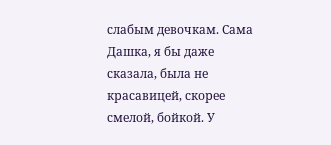слабым девочкам. Сама Дашка, я бы даже сказала, была не красавицей, скорее смелой, бойкой. У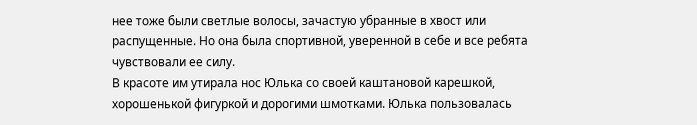нее тоже были светлые волосы, зачастую убранные в хвост или распущенные. Но она была спортивной, уверенной в себе и все ребята чувствовали ее силу.
В красоте им утирала нос Юлька со своей каштановой карешкой, хорошенькой фигуркой и дорогими шмотками. Юлька пользовалась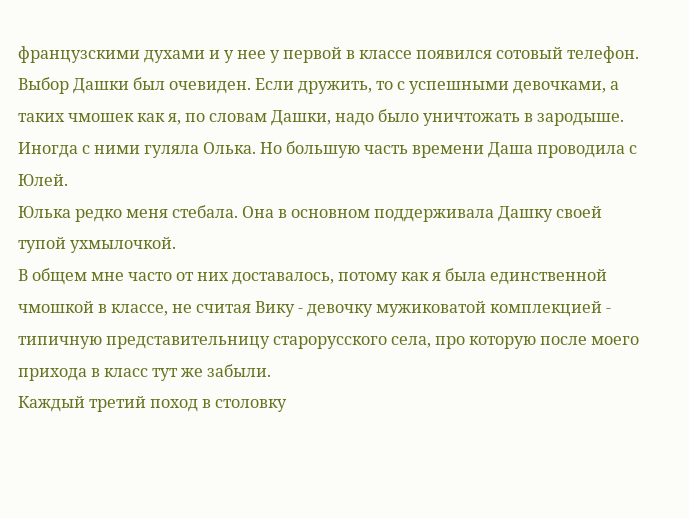французскими духами и у нее у первой в классе появился сотовый телефон. Выбор Дашки был очевиден. Если дружить, то с успешными девочками, а таких чмошек как я, по словам Дашки, надо было уничтожать в зародыше.
Иногда с ними гуляла Олька. Но большую часть времени Даша проводила с Юлей.
Юлька редко меня стебала. Она в основном поддерживала Дашку своей тупой ухмылочкой.
В общем мне часто от них доставалось, потому как я была единственной чмошкой в классе, не считая Вику - девочку мужиковатой комплекцией - типичную представительницу старорусского села, про которую после моего прихода в класс тут же забыли.
Каждый третий поход в столовку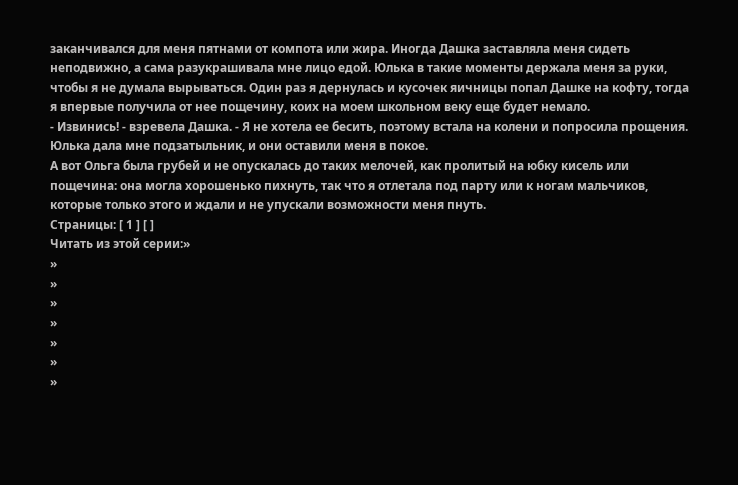заканчивался для меня пятнами от компота или жира. Иногда Дашка заставляла меня сидеть неподвижно, а сама разукрашивала мне лицо едой. Юлька в такие моменты держала меня за руки, чтобы я не думала вырываться. Один раз я дернулась и кусочек яичницы попал Дашке на кофту, тогда я впервые получила от нее пощечину, коих на моем школьном веку еще будет немало.
- Извинись! - взревела Дашка. - Я не хотела ее бесить, поэтому встала на колени и попросила прощения. Юлька дала мне подзатыльник, и они оставили меня в покое.
А вот Ольга была грубей и не опускалась до таких мелочей, как пролитый на юбку кисель или пощечина: она могла хорошенько пихнуть, так что я отлетала под парту или к ногам мальчиков, которые только этого и ждали и не упускали возможности меня пнуть.
Страницы: [ 1 ] [ ]
Читать из этой серии:»
»
»
»
»
»
»
»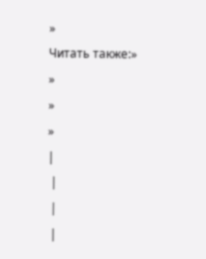»
Читать также:»
»
»
»
|
 |
 |
 |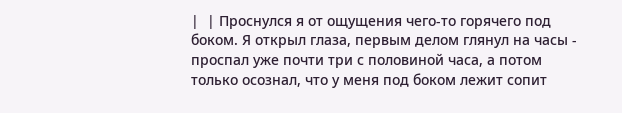|  | Проснулся я от ощущения чего-то горячего под боком. Я открыл глаза, первым делом глянул на часы - проспал уже почти три с половиной часа, а потом только осознал, что у меня под боком лежит сопит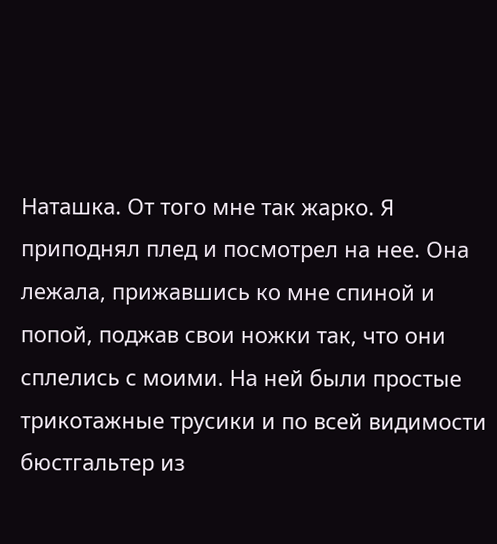Наташка. От того мне так жарко. Я приподнял плед и посмотрел на нее. Она лежала, прижавшись ко мне спиной и попой, поджав свои ножки так, что они сплелись с моими. На ней были простые трикотажные трусики и по всей видимости бюстгальтер из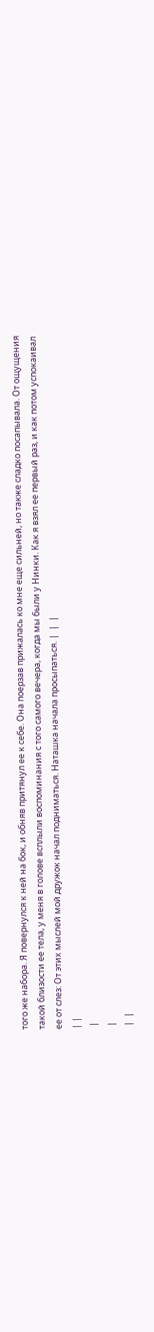того же набора. Я повернулся к ней на бок, и обняв притянул ее к себе. Она поерзав прижалась ко мне еще сильней, но также сладко посапывала. От ощущения такой близости ее тела, у меня в голове всплыли воспоминания с того самого вечера, когда мы были у Нинки. Как я взял ее первый раз, и как потом успокаивал ее от слез: От этих мыслей мой дружок начал подниматься. Наташка начала просыпаться. |  |  |
| |
 |
 |
 |  |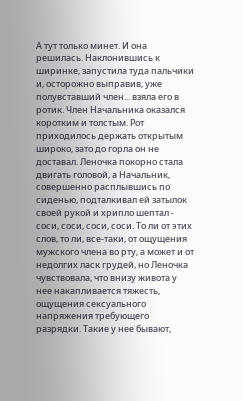А тут только минет. И она решилась. Наклонившись к ширинке, запустила туда пальчики и, осторожно выправив, уже полувставший член... взяла его в ротик. Член Начальника оказался коротким и толстым. Рот приходилось держать открытым широко, зато до горла он не доставал. Леночка покорно стала двигать головой, а Начальник, совершенно расплывшись по сиденью, подталкивал ей затылок своей рукой и хрипло шептал - соси, соси, соси, соси. То ли от этих слов, то ли, все-таки, от ощущения мужского члена во рту, а может и от недолгих ласк грудей, но Леночка чувствовала, что внизу живота у нее накапливается тяжесть, ощущения сексуального напряжения требующего разрядки. Такие у нее бывают,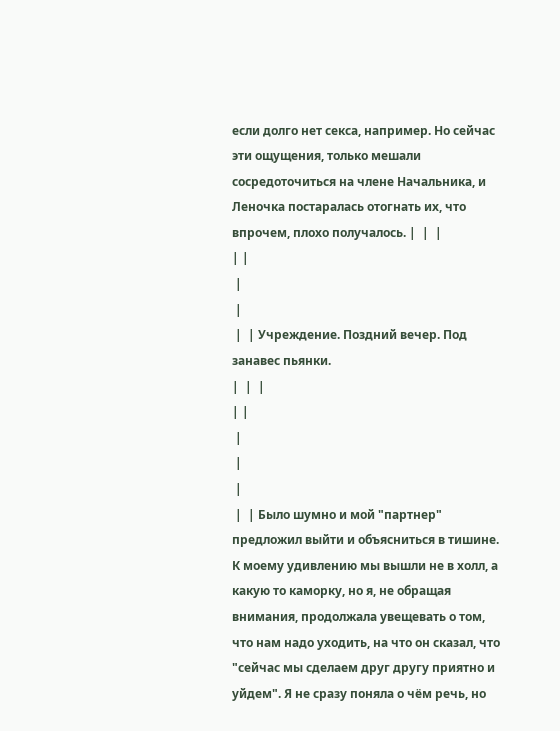если долго нет секса, например. Но сейчас эти ощущения, только мешали сосредоточиться на члене Начальника, и Леночка постаралась отогнать их, что впрочем, плохо получалось. |  |  |
| |
 |
 |
 |  | Учреждение. Поздний вечер. Под занавес пьянки.
|  |  |
| |
 |
 |
 |
 |  | Было шумно и мой "партнер" предложил выйти и объясниться в тишине. К моему удивлению мы вышли не в холл, а какую то каморку, но я, не обращая внимания, продолжала увещевать о том, что нам надо уходить, на что он сказал, что "сейчас мы сделаем друг другу приятно и уйдем". Я не сразу поняла о чём речь, но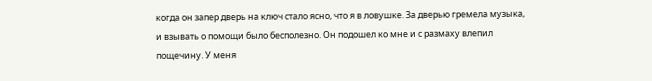когда он запер дверь на ключ стало ясно, что я в ловушке. За дверью гремела музыка, и взывать о помощи было бесполезно. Он подошел ко мне и с размаху влепил пощечину. У меня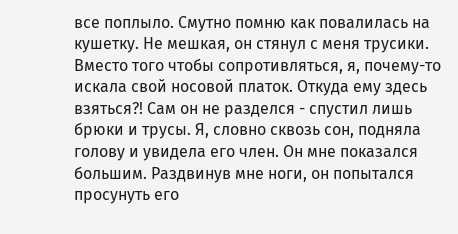все поплыло. Смутно помню как повалилась на кушетку. Не мешкая, он стянул с меня трусики. Вместо того чтобы сопротивляться, я, почему-то искала свой носовой платок. Откуда ему здесь взяться?! Сам он не разделся - спустил лишь брюки и трусы. Я, словно сквозь сон, подняла голову и увидела его член. Он мне показался большим. Раздвинув мне ноги, он попытался просунуть его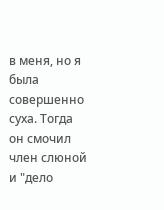в меня, но я была совершенно суха. Тогда он смочил член слюной и "дело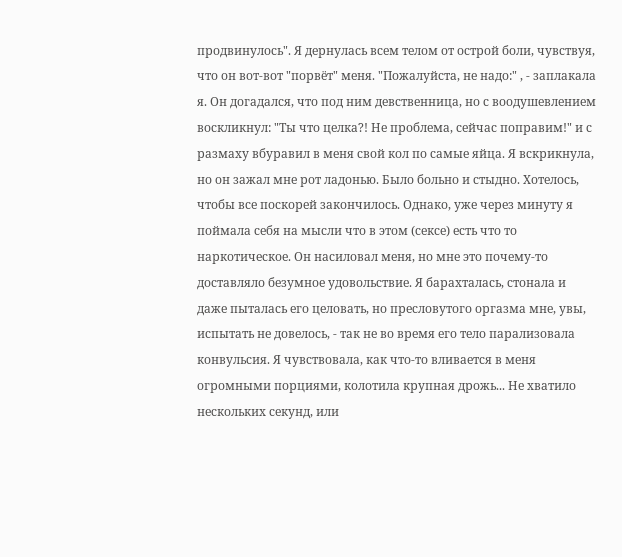продвинулось". Я дернулась всем телом от острой боли, чувствуя, что он вот-вот "порвёт" меня. "Пожалуйста, не надо:" , - заплакала я. Он догадался, что под ним девственница, но с воодушевлением воскликнул: "Ты что целка?! Не проблема, сейчас поправим!" и с размаху вбуравил в меня свой кол по самые яйца. Я вскрикнула, но он зажал мне рот ладонью. Было больно и стыдно. Хотелось, чтобы все поскорей закончилось. Однако, уже через минуту я поймала себя на мысли что в этом (сексе) есть что то наркотическое. Он насиловал меня, но мне это почему-то доставляло безумное удовольствие. Я барахталась, стонала и даже пыталась его целовать, но пресловутого оргазма мне, увы, испытать не довелось, - так не во время его тело парализовала конвульсия. Я чувствовала, как что-то вливается в меня огромными порциями, колотила крупная дрожь... Не хватило нескольких секунд, или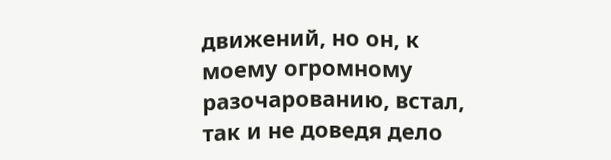движений, но он, к моему огромному разочарованию, встал, так и не доведя дело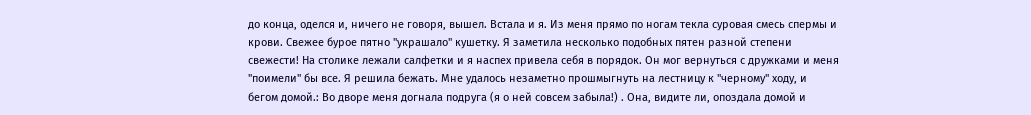до конца, оделся и, ничего не говоря, вышел. Встала и я. Из меня прямо по ногам текла суровая смесь спермы и крови. Свежее бурое пятно "украшало" кушетку. Я заметила несколько подобных пятен разной степени свежести! На столике лежали салфетки и я наспех привела себя в порядок. Он мог вернуться с дружками и меня "поимели" бы все. Я решила бежать. Мне удалось незаметно прошмыгнуть на лестницу к "черному" ходу, и бегом домой.: Во дворе меня догнала подруга (я о ней совсем забыла!) . Она, видите ли, опоздала домой и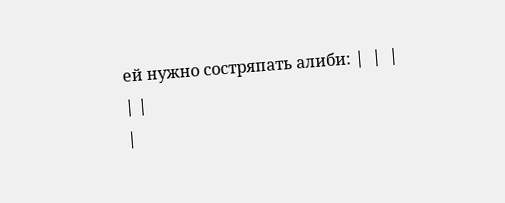ей нужно состряпать алиби: |  |  |
| |
|